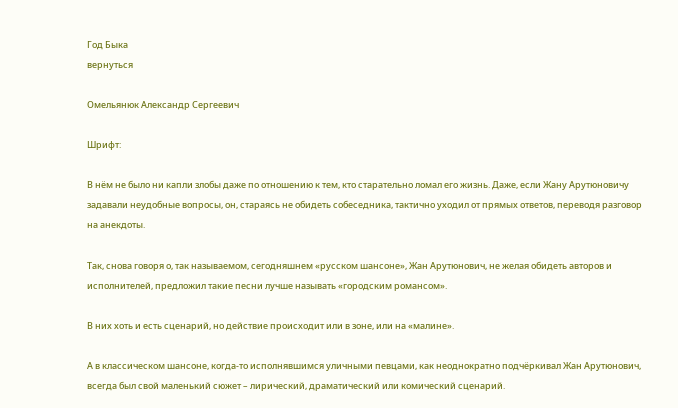Год Быка
вернуться

Омельянюк Александр Сергеевич

Шрифт:

В нём не было ни капли злобы даже по отношению к тем, кто старательно ломал его жизнь. Даже, если Жану Арутюновичу задавали неудобные вопросы, он, стараясь не обидеть собеседника, тактично уходил от прямых ответов, переводя разговор на анекдоты.

Так, снова говоря о, так называемом, сегодняшнем «русском шансоне», Жан Арутюнович, не желая обидеть авторов и исполнителей, предложил такие песни лучше называть «городским романсом».

В них хоть и есть сценарий, но действие происходит или в зоне, или на «малине».

А в классическом шансоне, когда-то исполнявшимся уличными певцами, как неоднократно подчёркивал Жан Арутюнович, всегда был свой маленький сюжет – лирический, драматический или комический сценарий.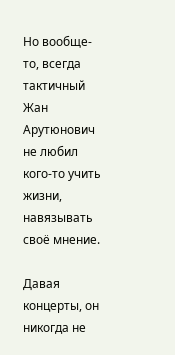Но вообще-то, всегда тактичный Жан Арутюнович не любил кого-то учить жизни, навязывать своё мнение.

Давая концерты, он никогда не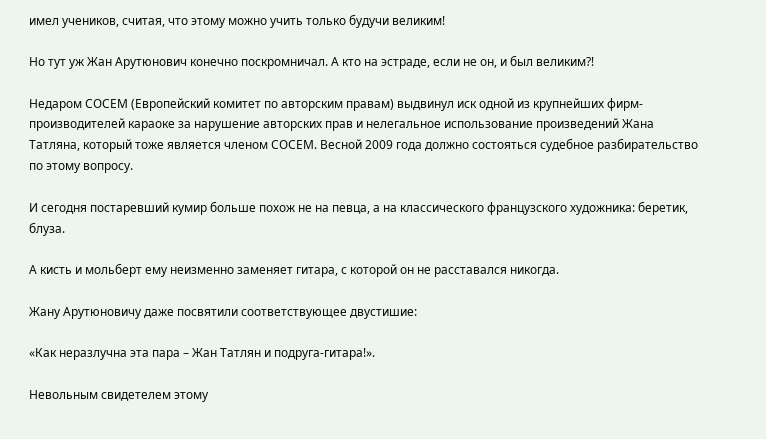имел учеников, считая, что этому можно учить только будучи великим!

Но тут уж Жан Арутюнович конечно поскромничал. А кто на эстраде, если не он, и был великим?!

Недаром СОСЕМ (Европейский комитет по авторским правам) выдвинул иск одной из крупнейших фирм-производителей караоке за нарушение авторских прав и нелегальное использование произведений Жана Татляна, который тоже является членом СОСЕМ. Весной 2009 года должно состояться судебное разбирательство по этому вопросу.

И сегодня постаревший кумир больше похож не на певца, а на классического французского художника: беретик, блуза.

А кисть и мольберт ему неизменно заменяет гитара, с которой он не расставался никогда.

Жану Арутюновичу даже посвятили соответствующее двустишие:

«Как неразлучна эта пара – Жан Татлян и подруга-гитара!».

Невольным свидетелем этому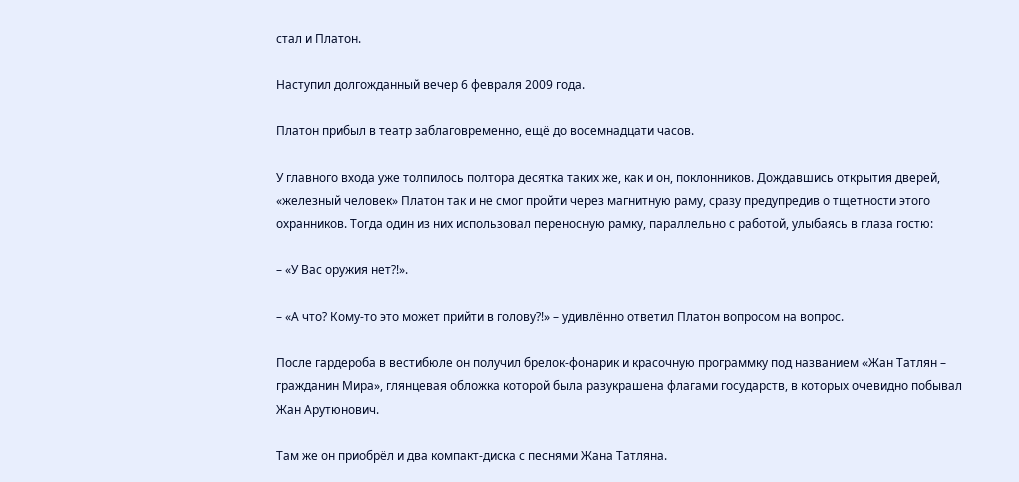стал и Платон.

Наступил долгожданный вечер 6 февраля 2009 года.

Платон прибыл в театр заблаговременно, ещё до восемнадцати часов.

У главного входа уже толпилось полтора десятка таких же, как и он, поклонников. Дождавшись открытия дверей, «железный человек» Платон так и не смог пройти через магнитную раму, сразу предупредив о тщетности этого охранников. Тогда один из них использовал переносную рамку, параллельно с работой, улыбаясь в глаза гостю:

– «У Вас оружия нет?!».

– «А что? Кому-то это может прийти в голову?!» – удивлённо ответил Платон вопросом на вопрос.

После гардероба в вестибюле он получил брелок-фонарик и красочную программку под названием «Жан Татлян – гражданин Мира», глянцевая обложка которой была разукрашена флагами государств, в которых очевидно побывал Жан Арутюнович.

Там же он приобрёл и два компакт-диска с песнями Жана Татляна.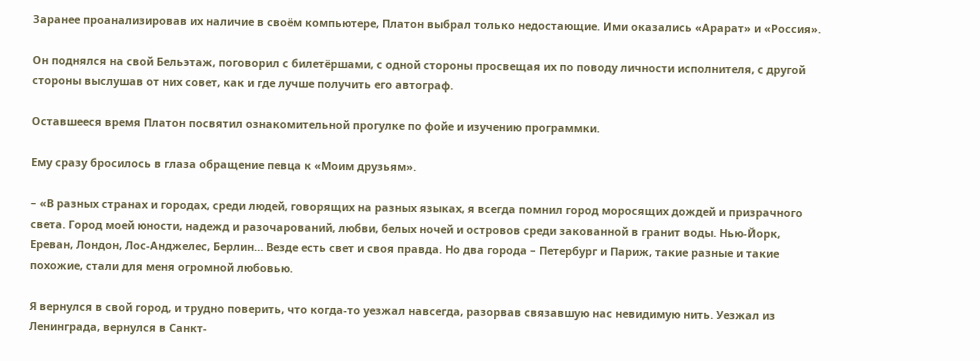Заранее проанализировав их наличие в своём компьютере, Платон выбрал только недостающие. Ими оказались «Арарат» и «Россия».

Он поднялся на свой Бельэтаж, поговорил с билетёршами, с одной стороны просвещая их по поводу личности исполнителя, с другой стороны выслушав от них совет, как и где лучше получить его автограф.

Оставшееся время Платон посвятил ознакомительной прогулке по фойе и изучению программки.

Ему сразу бросилось в глаза обращение певца к «Моим друзьям».

– «В разных странах и городах, среди людей, говорящих на разных языках, я всегда помнил город моросящих дождей и призрачного света. Город моей юности, надежд и разочарований, любви, белых ночей и островов среди закованной в гранит воды. Нью-Йорк, Ереван, Лондон, Лос-Анджелес, Берлин… Везде есть свет и своя правда. Но два города – Петербург и Париж, такие разные и такие похожие, стали для меня огромной любовью.

Я вернулся в свой город, и трудно поверить, что когда-то уезжал навсегда, разорвав связавшую нас невидимую нить. Уезжал из Ленинграда, вернулся в Санкт-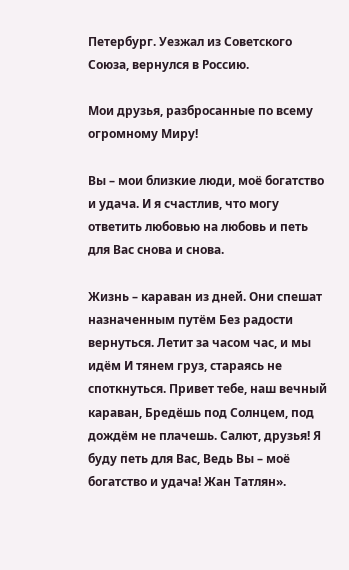Петербург. Уезжал из Советского Союза, вернулся в Россию.

Мои друзья, разбросанные по всему огромному Миру!

Вы – мои близкие люди, моё богатство и удача. И я счастлив, что могу ответить любовью на любовь и петь для Вас снова и снова.

Жизнь – караван из дней. Они спешат назначенным путём Без радости вернуться. Летит за часом час, и мы идём И тянем груз, стараясь не споткнуться. Привет тебе, наш вечный караван, Бредёшь под Солнцем, под дождём не плачешь. Салют, друзья! Я буду петь для Вас, Ведь Вы – моё богатство и удача! Жан Татлян».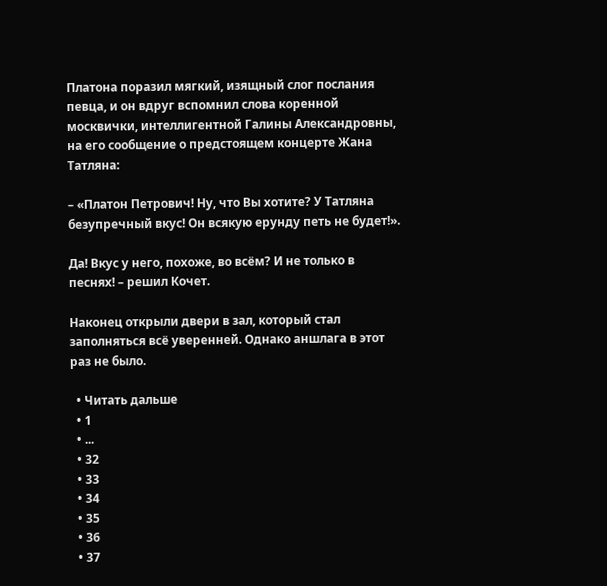Платона поразил мягкий, изящный слог послания певца, и он вдруг вспомнил слова коренной москвички, интеллигентной Галины Александровны, на его сообщение о предстоящем концерте Жана Татляна:

– «Платон Петрович! Ну, что Вы хотите? У Татляна безупречный вкус! Он всякую ерунду петь не будет!».

Да! Вкус у него, похоже, во всём? И не только в песнях! – решил Кочет.

Наконец открыли двери в зал, который стал заполняться всё уверенней. Однако аншлага в этот раз не было.

  • Читать дальше
  • 1
  • ...
  • 32
  • 33
  • 34
  • 35
  • 36
  • 37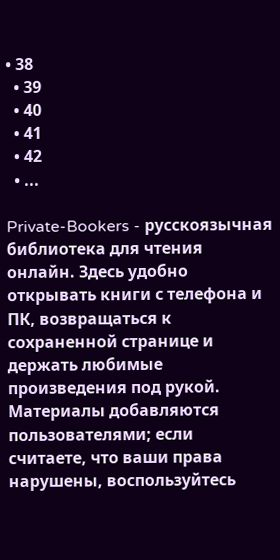• 38
  • 39
  • 40
  • 41
  • 42
  • ...

Private-Bookers - русскоязычная библиотека для чтения онлайн. Здесь удобно открывать книги с телефона и ПК, возвращаться к сохраненной странице и держать любимые произведения под рукой. Материалы добавляются пользователями; если считаете, что ваши права нарушены, воспользуйтесь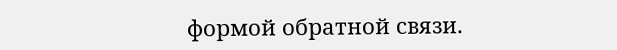формой обратной связи.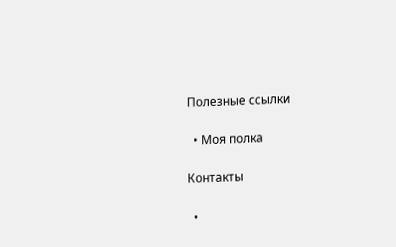Полезные ссылки

  • Моя полка

Контакты

  •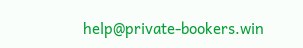help@private-bookers.win